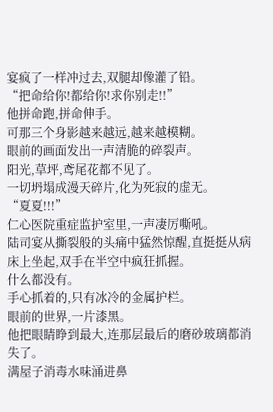宴疯了一样冲过去,双腿却像灌了铅。
“把命给你!都给你!求你别走!!”
他拼命跑,拼命伸手。
可那三个身影越来越远,越来越模糊。
眼前的画面发出一声清脆的碎裂声。
阳光,草坪,鸢尾花都不见了。
一切坍塌成漫天碎片,化为死寂的虚无。
“夏夏!!!”
仁心医院重症监护室里,一声凄厉嘶吼。
陆司宴从撕裂般的头痛中猛然惊醒,直挺挺从病床上坐起,双手在半空中疯狂抓握。
什么都没有。
手心抓着的,只有冰冷的金属护栏。
眼前的世界,一片漆黑。
他把眼睛睁到最大,连那层最后的磨砂玻璃都消失了。
满屋子消毒水味涌进鼻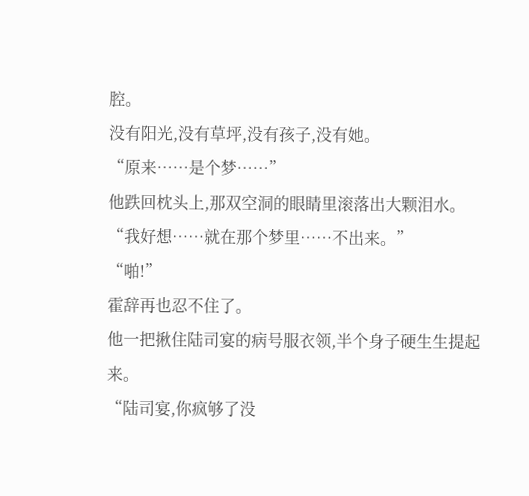腔。
没有阳光,没有草坪,没有孩子,没有她。
“原来……是个梦……”
他跌回枕头上,那双空洞的眼睛里滚落出大颗泪水。
“我好想……就在那个梦里……不出来。”
“啪!”
霍辞再也忍不住了。
他一把揪住陆司宴的病号服衣领,半个身子硬生生提起来。
“陆司宴,你疯够了没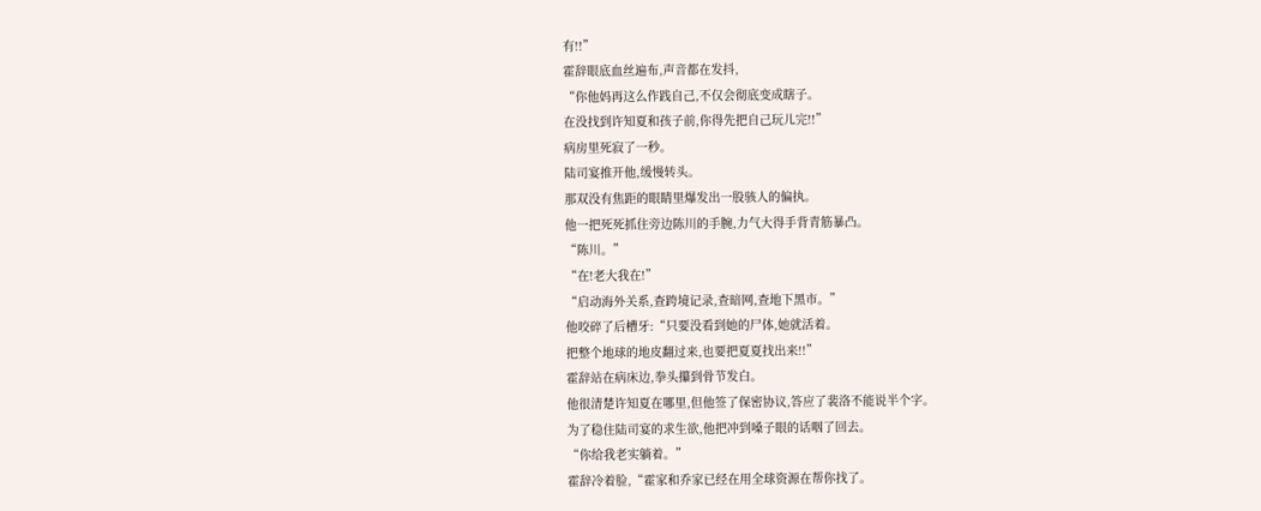有!!”
霍辞眼底血丝遍布,声音都在发抖,
“你他妈再这么作践自己,不仅会彻底变成瞎子。
在没找到许知夏和孩子前,你得先把自己玩儿完!!”
病房里死寂了一秒。
陆司宴推开他,缓慢转头。
那双没有焦距的眼睛里爆发出一股骇人的偏执。
他一把死死抓住旁边陈川的手腕,力气大得手背青筋暴凸。
“陈川。”
“在!老大我在!”
“启动海外关系,查跨境记录,查暗网,查地下黑市。”
他咬碎了后槽牙:“只要没看到她的尸体,她就活着。
把整个地球的地皮翻过来,也要把夏夏找出来!!”
霍辞站在病床边,拳头攥到骨节发白。
他很清楚许知夏在哪里,但他签了保密协议,答应了裴洛不能说半个字。
为了稳住陆司宴的求生欲,他把冲到嗓子眼的话咽了回去。
“你给我老实躺着。”
霍辞冷着脸,“霍家和乔家已经在用全球资源在帮你找了。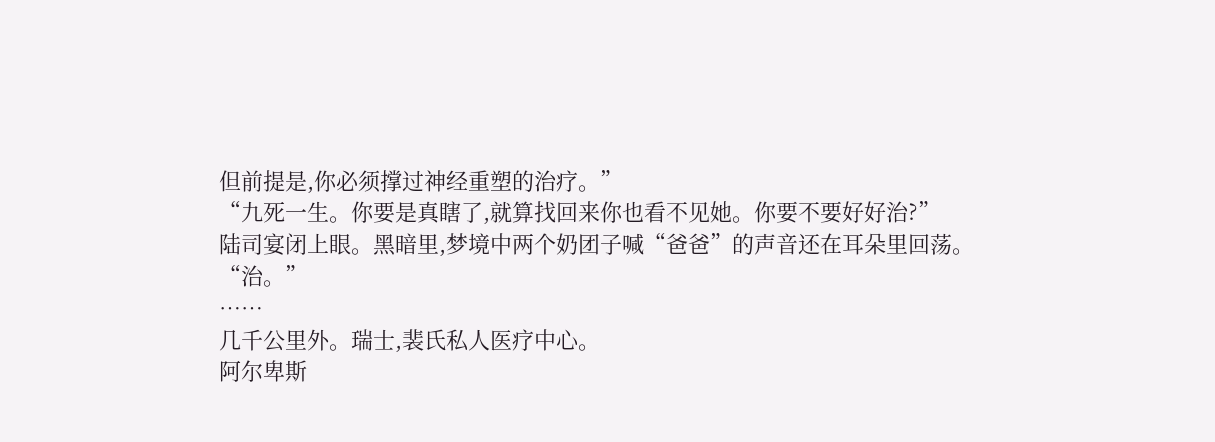但前提是,你必须撑过神经重塑的治疗。”
“九死一生。你要是真瞎了,就算找回来你也看不见她。你要不要好好治?”
陆司宴闭上眼。黑暗里,梦境中两个奶团子喊“爸爸”的声音还在耳朵里回荡。
“治。”
……
几千公里外。瑞士,裴氏私人医疗中心。
阿尔卑斯